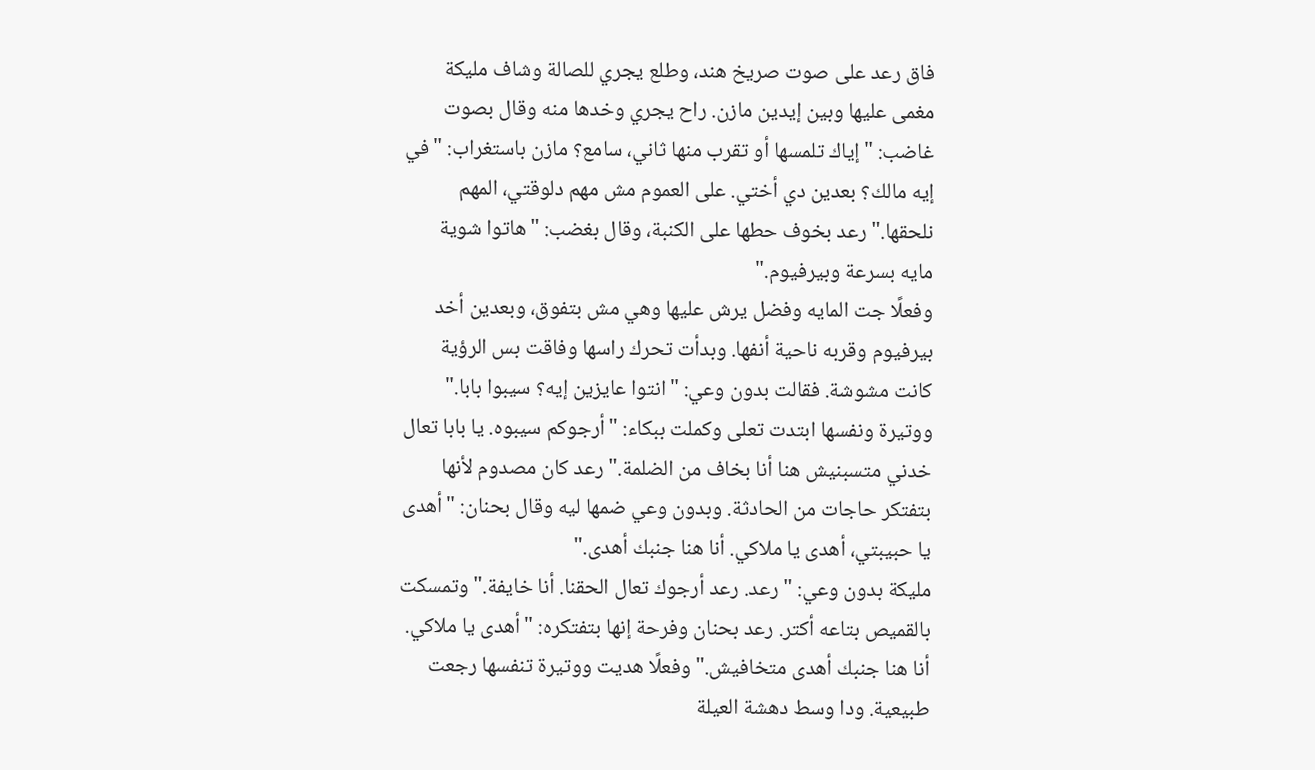فاق رعد على صوت صريخ هند، وطلع يجري للصالة وشاف مليكة مغمى عليها وبين إيدين مازن. راح يجري وخدها منه وقال بصوت غاضب: "إياك تلمسها أو تقرب منها ثاني، سامع؟ مازن باستغراب: "في إيه مالك؟ بعدين دي أختي. على العموم مش مهم دلوقتي، المهم نلحقها." رعد بخوف حطها على الكنبة، وقال بغضب: "هاتوا شوية مايه بسرعة وبيرفيوم."
وفعلًا جت المايه وفضل يرش عليها وهي مش بتفوق، وبعدين أخد بيرفيوم وقربه ناحية أنفها. وبدأت تحرك راسها وفاقت بس الرؤية كانت مشوشة. فقالت بدون وعي: "انتوا عايزين إيه؟ سيبوا بابا." ووتيرة ونفسها ابتدت تعلى وكملت ببكاء: "أرجوكم سيبوه. يا بابا تعال خدني متسبنيش هنا أنا بخاف من الضلمة." رعد كان مصدوم لأنها بتفتكر حاجات من الحادثة. وبدون وعي ضمها ليه وقال بحنان: "أهدى يا حبيبتي، أهدى يا ملاكي. أنا هنا جنبك أهدى."
مليكة بدون وعي: "رعد. رعد أرجوك تعال الحقنا. أنا خايفة." وتمسكت بالقميص بتاعه أكتر. رعد بحنان وفرحة إنها بتفتكره: "أهدى يا ملاكي. أنا هنا جنبك أهدى متخافيش." وفعلًا هديت ووتيرة تنفسها رجعت طبيعية. ودا وسط دهشة العيلة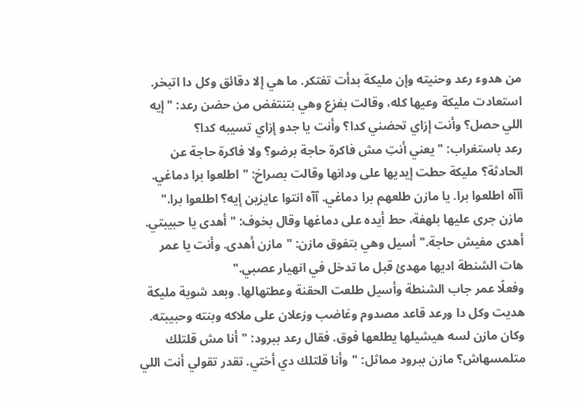من هدوء رعد وحنيته وإن مليكة بدأت تفتكر. ما هي إلا دقائق وكل دا اتبخر. استعادت مليكة وعيها كله، وقالت بفزع وهي بتنتفض من حضن رعد: "إيه اللي حصل؟ وأنت إزاي تحضني كدا؟ وأنت يا جدو إزاي تسيبه كدا؟
رعد باستغراب: "يعني أنتِ مش فاكرة حاجة برضو؟ ولا فاكرة حاجة عن الحادثة؟ مليكة حطت إيديها على ودانها وقالت بصراخ: "اطلعوا برا دماغي. آآآه اطلعوا برا. يا مازن طلعهم برا دماغي. آآه انتوا عايزين إيه؟ اطلعوا برا." مازن جرى عليها بلهفة، حط أيده على دماغها وقال بخوف: "أهدى يا حبيبتي. أهدى مفيش حاجة." أسيل وهي بتفوق مازن: "مازن أهدى. وأنت يا عمر هات الشنطة اديها مهدئ قبل ما تدخل في انهيار عصبي."
وفعلًا عمر جاب الشنطة وأسيل طلعت الحقنة وعطتهالها. وبعد شوية مليكة هديت وكل دا ورعد قاعد مصدوم وغاضب وزعلان على ملاكه وبنته وحبيبته. وكان مازن لسه هيشيلها يطلعها فوق. فقال رعد ببرود: "أنا مش قلتلك متلمسهاش؟ مازن ببرود مماثل: "وأنا قلتلك دي أختي. تقدر تقولي أنت اللي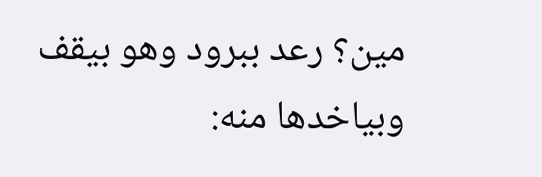مين؟ رعد ببرود وهو بيقف وبياخدها منه: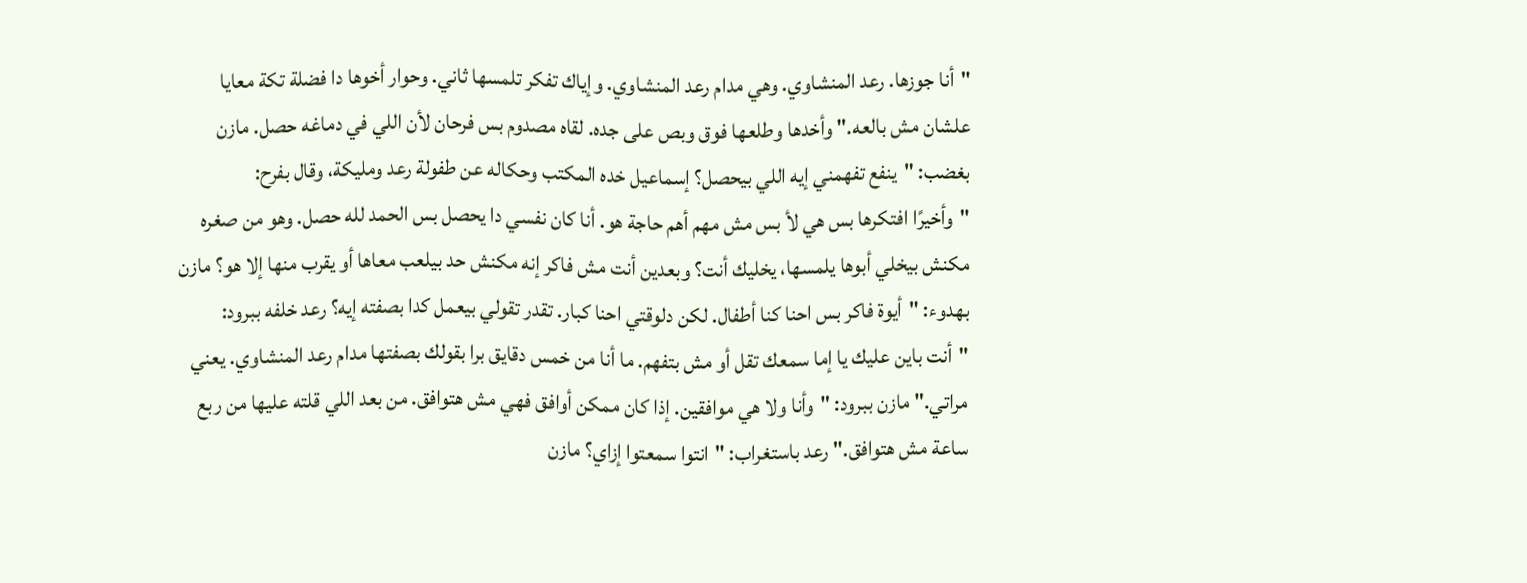"أنا جوزها. رعد المنشاوي. وهي مدام رعد المنشاوي. وإياك تفكر تلمسها ثاني. وحوار أخوها دا فضلة تكة معايا علشان مش بالعه." وأخدها وطلعها فوق وبص على جده. لقاه مصدوم بس فرحان لأن اللي في دماغه حصل. مازن بغضب: "ينفع تفهمني إيه اللي بيحصل؟ إسماعيل خده المكتب وحكاله عن طفولة رعد ومليكة، وقال بفرح:
"وأخيرًا افتكرها بس هي لأ بس مش مهم أهم حاجة هو. أنا كان نفسي دا يحصل بس الحمد لله حصل. وهو من صغره مكنش بيخلي أبوها يلمسها، يخليك أنت؟ وبعدين أنت مش فاكر إنه مكنش حد بيلعب معاها أو يقرب منها إلا هو؟ مازن بهدوء: "أيوة فاكر بس احنا كنا أطفال. لكن دلوقتي احنا كبار. تقدر تقولي بيعمل كدا بصفته إيه؟ رعد خلفه ببرود:
"أنت باين عليك يا إما سمعك تقل أو مش بتفهم. ما أنا من خمس دقايق برا بقولك بصفتها مدام رعد المنشاوي. يعني مراتي." مازن ببرود: "وأنا ولا هي موافقين. إذا كان ممكن أوافق فهي مش هتوافق. من بعد اللي قلته عليها من ربع ساعة مش هتوافق." رعد باستغراب: "انتوا سمعتوا إزاي؟ مازن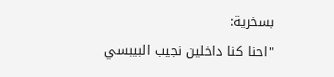بسخرية:
"احنا كنا داخلين نجيب البيبسي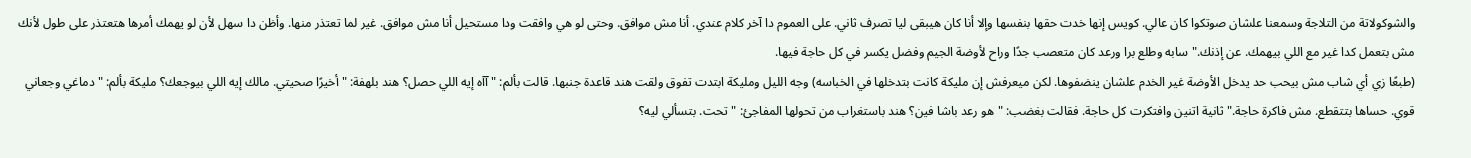والشوكولاتة من التلاجة وسمعنا علشان صوتكوا كان عالي. كويس إنها خدت حقها بنفسها وإلا أنا كان هيبقى ليا تصرف ثاني. على العموم دا آخر كلام عندي. أنا مش موافق. وحتى لو هي وافقت ودا مستحيل أنا مش موافق. غير لما تعتذر منها. وأظن دا سهل لأن لو يهمك أمرها هتعتذر على طول لأنك مش بتعمل كدا غير مع اللي بيهمك. عن إذنك." سابه وطلع برا ورعد كان متعصب جدًا وراح لأوضة الجيم وفضل يكسر في كل حاجة فيها.
(طبعًا زي أي شاب مش بيحب حد يدخل الأوضة غير الخدم علشان ينضفوها. لكن ميعرفش إن مليكة كانت بتدخلها في الخباسه) وجه الليل ومليكة ابتدت تفوق ولقت هند قاعدة جنبها. قالت بألم: "آآه إيه اللي حصل؟ هند بلهفة: "أخيرًا صحيتي. مالك إيه اللي بيوجعك؟ مليكة بألم: "دماغي وجعاني قوي. حساها بتتقطع. مش فاكرة حاجة." ثانية اتنين وافتكرت كل حاجة. فقالت بغضب: "هو رعد باشا فين؟ هند باستغراب من تحولها المفاجئ: "تحت. بتسألي ليه؟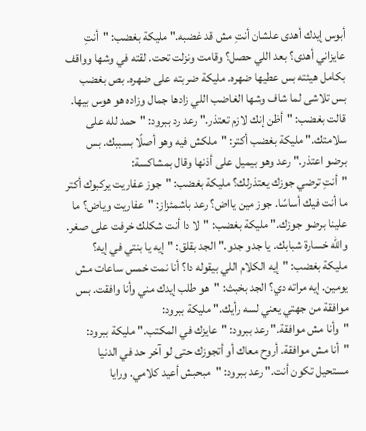أبوس إيدك أهدى علشان أنتِ مش قد غضبه." مليكة بغضب: "أنتِ عايزاني أهدى؟ بعد اللي حصل؟ وقامت ونزلت تحت. لقته في وشها وواقف بكامل هيئته بس عطيها ضهره. مليكة ضربته على ضهره. بص بغضب بس تلاشى لما شاف وشها الغاضب اللي زادها جمال وزاده هو هوس بيها. قالت بغضب: "أظن إنك لازم تعتذر." رعد رد ببرود: "حمد لله على سلامتك." مليكة بغضب أكتر: "ملكش فيه وهو أصلًا بسببك. بس برضو اعتذر." رعد وهو بيميل على أذنها وقال بمشاكسة:
"أنتِ ترضي جوزك يعتذرلك؟ مليكة بغضب: "جوز عفاريت يركبوك أكتر ما أنت فيك أساسًا. جوز مين يااض؟ رعد باشمئزاز: "عفاريت وياض؟ ما علينا برضو جوزك." مليكة بغضب: "لا دا أنت شكلك خرفت على صغر. والله خسارة شبابك. يا جدو جدو." الجد بقلق: "إيه يا بنتي في إيه؟ مليكة بغضب: "إيه الكلام اللي بيقوله دا؟ أنا نمت خمس ساعات مش يومين. إيه مراته دي؟ الجد بخبث: "هو طلب إيدك مني وأنا وافقت. بس موافقة من جهتي يعني لسه رأيك." مليكة ببرود:
"وأنا مش موافقة." رعد ببرود: "عايزك في المكتب." مليكة ببرود: "أنا مش موافقة. أروح معاك أو أتجوزك حتى لو آخر حد في الدنيا مستحيل تكون أنت." رعد ببرود: "مبحبش أعيد كلامي. ورايا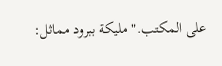على المكتب." مليكة ببرود مماثل: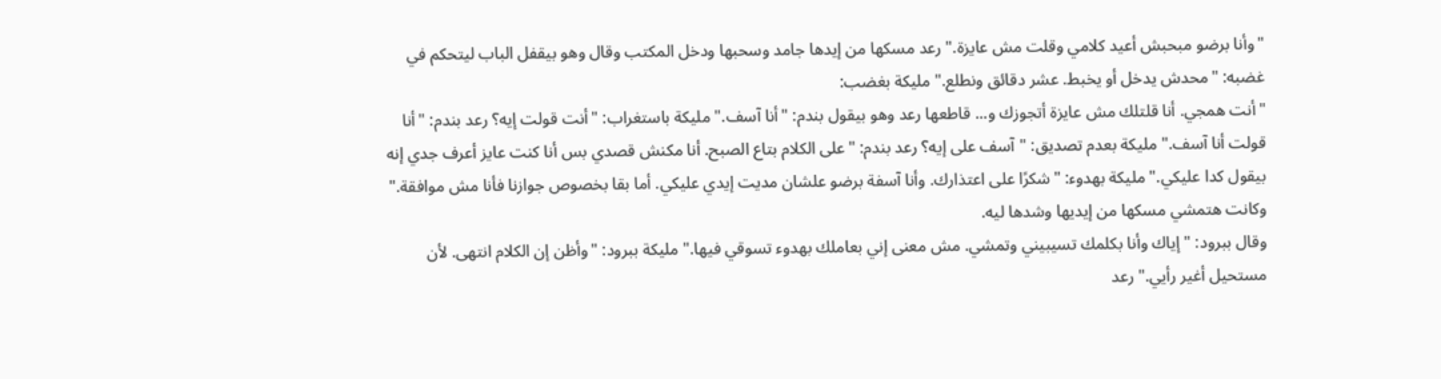"وأنا برضو مبحبش أعيد كلامي وقلت مش عايزة." رعد مسكها من إيدها جامد وسحبها ودخل المكتب وقال وهو بيقفل الباب ليتحكم في غضبه: "محدش يدخل أو يخبط. عشر دقائق ونطلع." مليكة بغضب:
"أنت همجي. أنا قلتلك مش عايزة أتجوزك و... قاطعها رعد وهو بيقول بندم: "أنا آسف." مليكة باستغراب: "أنت قولت إيه؟ رعد بندم: "أنا قولت أنا آسف." مليكة بعدم تصديق: "آسف على إيه؟ رعد بندم: "على الكلام بتاع الصبح. أنا مكنش قصدي بس أنا كنت عايز أعرف جدي إنه بيقول كدا عليكي." مليكة بهدوء: "شكرًا على اعتذارك. وأنا آسفة برضو علشان مديت إيدي عليكي. أما بقا بخصوص جوازنا فأنا مش موافقة." وكانت هتمشي مسكها من إيديها وشدها ليه.
وقال ببرود: "إياك وأنا بكلمك تسيبيني وتمشي. مش معنى إني بعاملك بهدوء تسوقي فيها." مليكة ببرود: "وأظن إن الكلام انتهى. لأن مستحيل أغير رأيي." رعد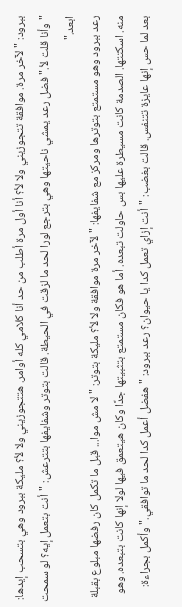ببرود: "لآخر مرة. موافقة تتجوزيني ولا لأ؟ أنا أول مرة أطلب من حد أنا كلامي كله أوامر. هتتجوزيني ولا لأ؟ مليكة ببرود وهي بتسحب إيدها: "وأنا قلت لأ." فضل رعد يمشي ناحيتها وهي بترجع لورا لحد ما لزقت في الحيطة. قالت بتوتر وشفايفها بتترعش: "أنت بتعمل إيه؟ لو سمحت ابعد."
رعد ببرود وهو مستمتع بتوترها ومركز مع شفايفها: "لآخر مرة موافقة ولا لأ؟ مليكة بتوتر: "لا مش موا... قبل ما تكمل كان رفضها مبلوع بقبلة منه. اسكتتها. الصدمة كانت مسيطرة عليها بس حاولت تبعده. أما هو فكان مستمتع بتثبيتها جدًا وكان هيتعمق فيها لولا إنها كانت بتبعده. وهو بعد لما حس إنها عايزة تتنفس. قالت بغضب: "أنت إزاي تعمل كدا يا حيوان؟ رعد ببرود: "هفضل أعمل كدا لحد ما توافقي." وأكمل بجراءة: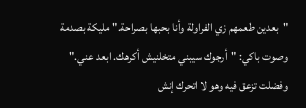"بعدين طعمهم زي الفراولة وأنا بحبها بصراحة." مليكة بصدمة وصوت باكي: "أرجوك سيبني متخلنيش أكرهك. ابعد عني." وفضلت تزعق فيه وهو لا اتحرك إنش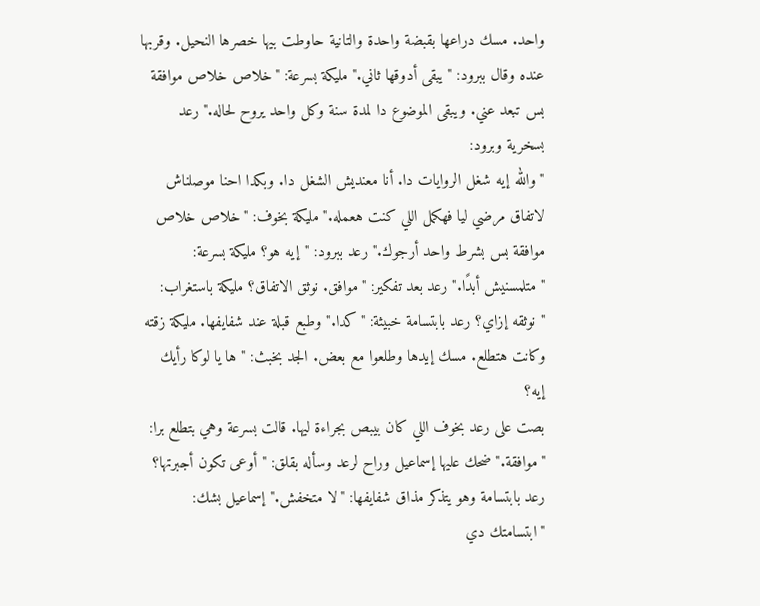واحد. مسك دراعها بقبضة واحدة والتانية حاوطت بيها خصرها النحيل. وقربها عنده وقال ببرود: "يبقى أدوقها ثاني." مليكة بسرعة: "خلاص خلاص موافقة بس تبعد عني. ويبقى الموضوع دا لمدة سنة وكل واحد يروح لحاله." رعد بسخرية وبرود:
"والله إيه شغل الروايات دا. أنا معنديش الشغل دا. وبكدا احنا موصلناش لاتفاق مرضي ليا فهكمل اللي كنت هعمله." مليكة بخوف: "خلاص خلاص موافقة بس بشرط واحد أرجوك." رعد ببرود: "إيه هو؟ مليكة بسرعة: "متلمسنيش أبدًا." رعد بعد تفكير: "موافق. نوثق الاتفاق؟ مليكة باستغراب: "نوثقه إزاي؟ رعد بابتسامة خبيثة: "كدا." وطبع قبلة عند شفايفها. مليكة زقته وكانت هتطلع. مسك إيدها وطلعوا مع بعض. الجد بخبث: "ها يا لوكا رأيك إيه؟
بصت على رعد بخوف اللي كان بيبص بجراءة ليها. قالت بسرعة وهي بتطلع برا: "موافقة." ضحك عليها إسماعيل وراح لرعد وسأله بقلق: "أوعى تكون أجبرتها؟ رعد بابتسامة وهو يتذكر مذاق شفايفها: "لا متخفش." إسماعيل بشك: "ابتسامتك دي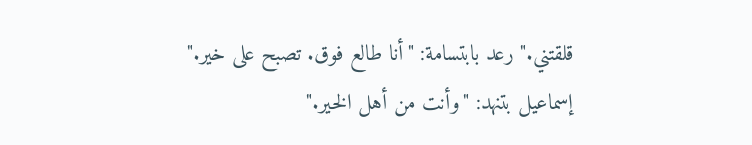قلقتني." رعد بابتسامة: "أنا طالع فوق. تصبح على خير." إسماعيل بتنهد: "وأنت من أهل الخير."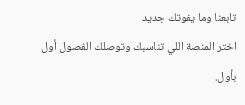تابعنا وما يفوتك جديد
اختر المنصة اللي تناسبك وتوصلك الفصول أول بأول.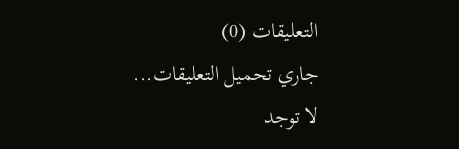التعليقات (0)
جاري تحميل التعليقات...
لا توجد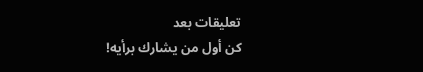تعليقات بعد
كن أول من يشارك برأيه!